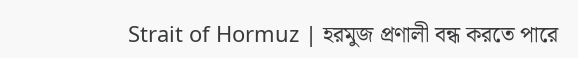Strait of Hormuz | হরমুজ প্রণালী বন্ধ করতে পারে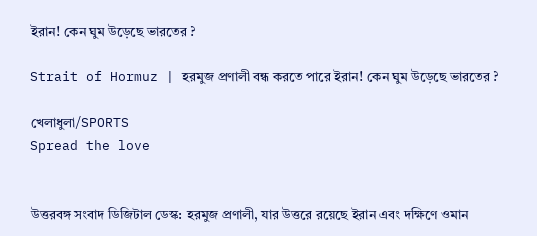ইরান! কেন ঘুম উড়েছে ভারতের ?

Strait of Hormuz | হরমুজ প্রণালী বন্ধ করতে পারে ইরান! কেন ঘুম উড়েছে ভারতের ?

খেলাধুলা/SPORTS
Spread the love


উত্তরবঙ্গ সংবাদ ডিজিটাল ডেস্ক: হরমুজ প্রণালী, যার উত্তরে রয়েছে ইরান এবং দক্ষিণে ওমান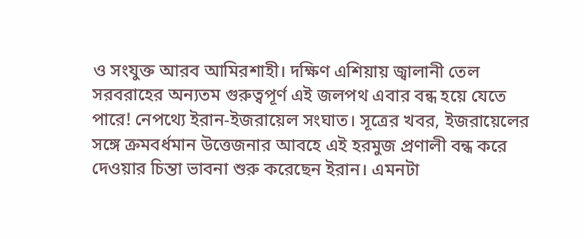ও সংযুক্ত আরব আমিরশাহী। দক্ষিণ এশিয়ায় জ্বালানী তেল সরবরাহের অন্যতম গুরুত্বপূর্ণ এই জলপথ এবার বন্ধ হয়ে যেতে পারে! নেপথ্যে ইরান-ইজরায়েল সংঘাত। সূত্রের খবর, ইজরায়েলের সঙ্গে ক্রমবর্ধমান উত্তেজনার আবহে এই হরমুজ প্রণালী বন্ধ করে দেওয়ার চিন্তা ভাবনা শুরু করেছেন ইরান। এমনটা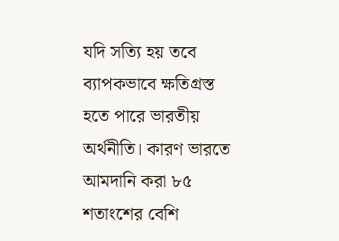যদি সত্যি হয় তবে ব্যাপকভাবে ক্ষতিগ্রস্ত হতে পারে ভারতীয় অর্থনীতি। কারণ ভারতে আমদানি করা ৮৫ শতাংশের বেশি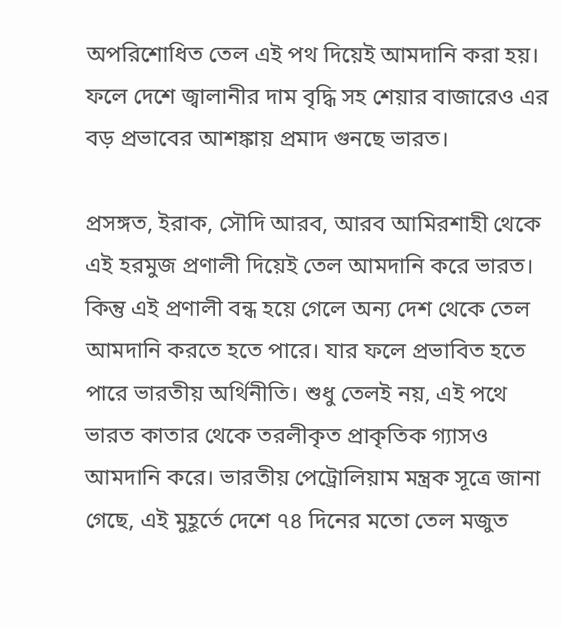অপরিশোধিত তেল এই পথ দিয়েই আমদানি করা হয়। ফলে দেশে জ্বালানীর দাম বৃদ্ধি সহ শেয়ার বাজারেও এর বড় প্রভাবের আশঙ্কায় প্রমাদ গুনছে ভারত।

প্রসঙ্গত, ইরাক, সৌদি আরব, আরব আমিরশাহী থেকে এই হরমুজ প্রণালী দিয়েই তেল আমদানি করে ভারত। কিন্তু এই প্রণালী বন্ধ হয়ে গেলে অন্য দেশ থেকে তেল আমদানি করতে হতে পারে। যার ফলে প্রভাবিত হতে পারে ভারতীয় অর্থিনীতি। শুধু তেলই নয়, এই পথে ভারত কাতার থেকে তরলীকৃত প্রাকৃতিক গ্যাসও আমদানি করে। ভারতীয় পেট্রোলিয়াম মন্ত্রক সূত্রে জানা গেছে, এই মুহূর্তে দেশে ৭৪ দিনের মতো তেল মজুত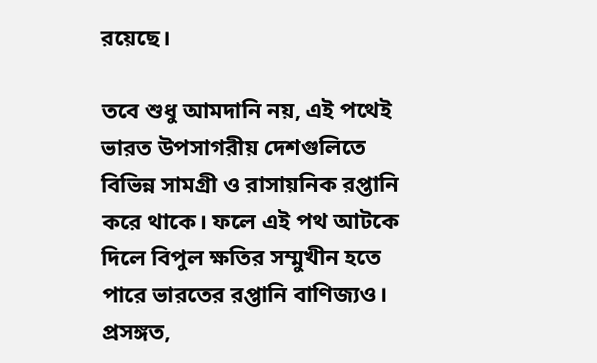রয়েছে।

তবে শুধু আমদানি নয়, এই পথেই ভারত উপসাগরীয় দেশগুলিতে বিভিন্ন সামগ্রী ও রাসায়নিক রপ্তানি করে থাকে। ফলে এই পথ আটকে দিলে বিপুল ক্ষতির সম্মুখীন হতে পারে ভারতের রপ্তানি বাণিজ্যও। প্রসঙ্গত,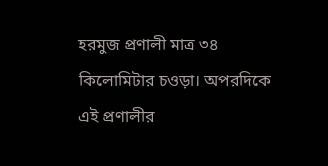হরমুজ প্রণালী মাত্র ৩৪ কিলোমিটার চওড়া। অপরদিকে এই প্রণালীর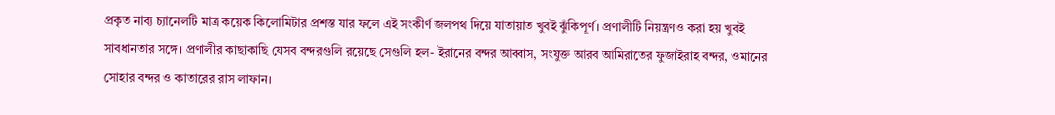প্রকৃত নাব্য চ্যানেলটি মাত্র কয়েক কিলোমিটার প্রশস্ত যার ফলে এই সংকীর্ণ জলপথ দিয়ে যাতায়াত খুবই ঝুঁকিপূর্ণ। প্রণালীটি নিয়ন্ত্রণও করা হয় খুবই সাবধানতার সঙ্গে। প্রণালীর কাছাকাছি যেসব বন্দরগুলি রয়েছে সেগুলি হল- ইরানের বন্দর আব্বাস, সংযুক্ত আরব আমিরাতের ফুজাইরাহ বন্দর, ওমানের সোহার বন্দর ও কাতারের রাস লাফান।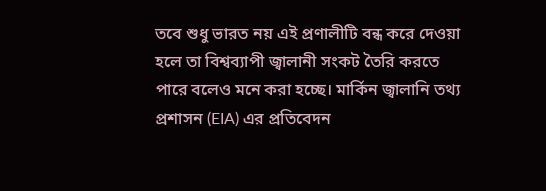তবে শুধু ভারত নয় এই প্রণালীটি বন্ধ করে দেওয়া হলে তা বিশ্বব্যাপী জ্বালানী সংকট তৈরি করতে পারে বলেও মনে করা হচ্ছে। মার্কিন জ্বালানি তথ্য প্রশাসন (EIA) এর প্রতিবেদন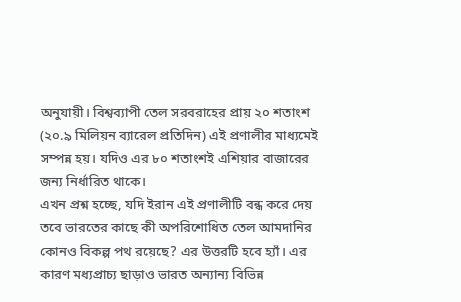অনুযায়ী। বিশ্বব্যাপী তেল সরবরাহের প্রায় ২০ শতাংশ (২০.৯ মিলিয়ন ব্যারেল প্রতিদিন) এই প্রণালীর মাধ্যমেই সম্পন্ন হয়। যদিও এর ৮০ শতাংশই এশিয়ার বাজারের জন্য নির্ধারিত থাকে।
এখন প্রশ্ন হচ্ছে, যদি ইরান এই প্রণালীটি বন্ধ করে দেয় তবে ভারতের কাছে কী অপরিশোধিত তেল আমদানির কোনও বিকল্প পথ রয়েছে? এর উত্তরটি হবে হ্যাঁ। এর কারণ মধ্যপ্রাচ্য ছাড়াও ভারত অন্যান্য বিভিন্ন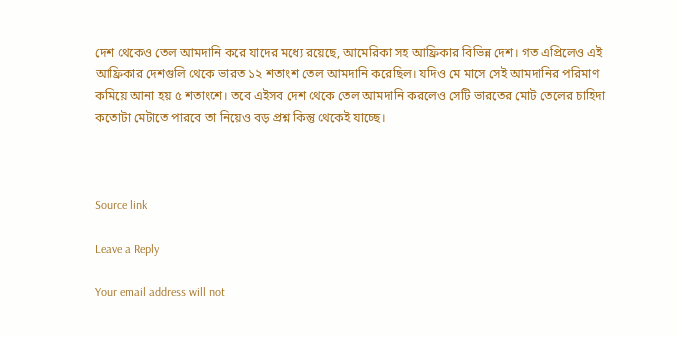দেশ থেকেও তেল আমদানি করে যাদের মধ্যে রয়েছে, আমেরিকা সহ আফ্রিকার বিভিন্ন দেশ। গত এপ্রিলেও এই আফ্রিকার দেশগুলি থেকে ভারত ১২ শতাংশ তেল আমদানি করেছিল। যদিও মে মাসে সেই আমদানির পরিমাণ কমিয়ে আনা হয় ৫ শতাংশে। তবে এইসব দেশ থেকে তেল আমদানি করলেও সেটি ভারতের মোট তেলের চাহিদা কতোটা মেটাতে পারবে তা নিয়েও বড় প্রশ্ন কিন্তু থেকেই যাচ্ছে।



Source link

Leave a Reply

Your email address will not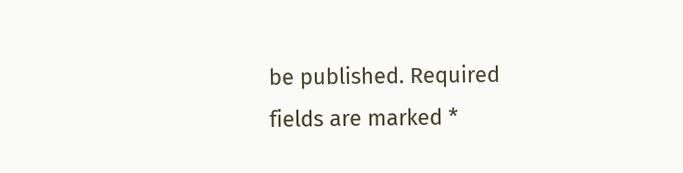be published. Required fields are marked *